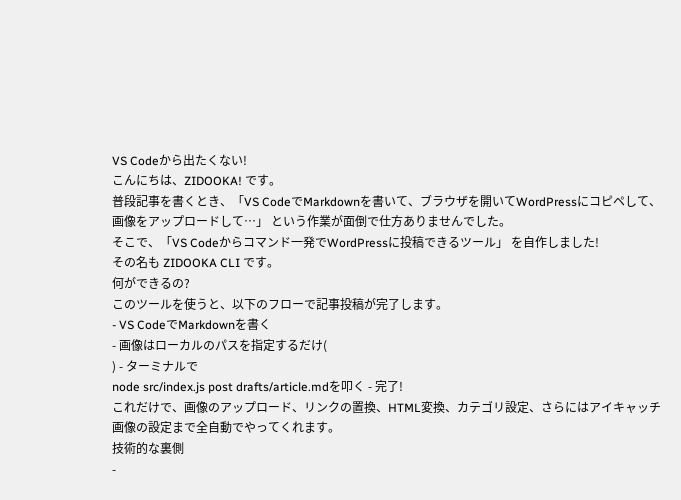VS Codeから出たくない!
こんにちは、ZIDOOKA! です。
普段記事を書くとき、「VS CodeでMarkdownを書いて、ブラウザを開いてWordPressにコピペして、画像をアップロードして…」 という作業が面倒で仕方ありませんでした。
そこで、「VS Codeからコマンド一発でWordPressに投稿できるツール」 を自作しました!
その名も ZIDOOKA CLI です。
何ができるの?
このツールを使うと、以下のフローで記事投稿が完了します。
- VS CodeでMarkdownを書く
- 画像はローカルのパスを指定するだけ(
) - ターミナルで
node src/index.js post drafts/article.mdを叩く - 完了!
これだけで、画像のアップロード、リンクの置換、HTML変換、カテゴリ設定、さらにはアイキャッチ画像の設定まで全自動でやってくれます。
技術的な裏側
-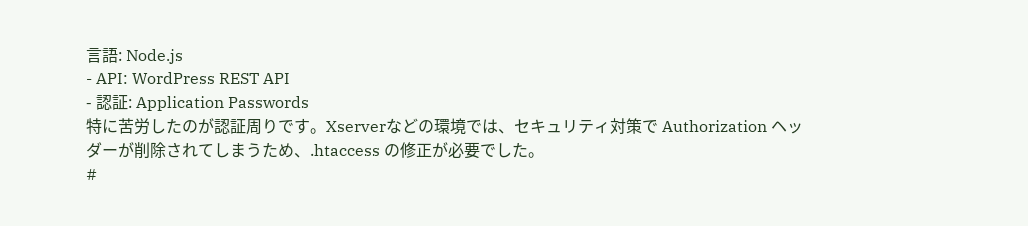言語: Node.js
- API: WordPress REST API
- 認証: Application Passwords
特に苦労したのが認証周りです。Xserverなどの環境では、セキュリティ対策で Authorization ヘッダーが削除されてしまうため、.htaccess の修正が必要でした。
#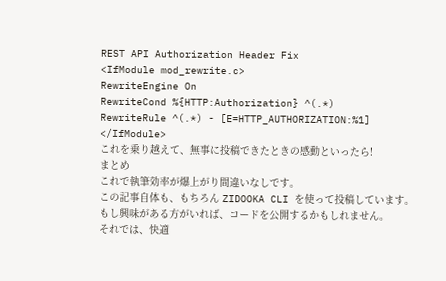REST API Authorization Header Fix
<IfModule mod_rewrite.c>
RewriteEngine On
RewriteCond %{HTTP:Authorization} ^(.*)
RewriteRule ^(.*) - [E=HTTP_AUTHORIZATION:%1]
</IfModule>
これを乗り越えて、無事に投稿できたときの感動といったら!
まとめ
これで執筆効率が爆上がり間違いなしです。
この記事自体も、もちろん ZIDOOKA CLI を使って投稿しています。
もし興味がある方がいれば、コードを公開するかもしれません。
それでは、快適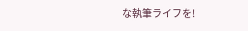な執筆ライフを!